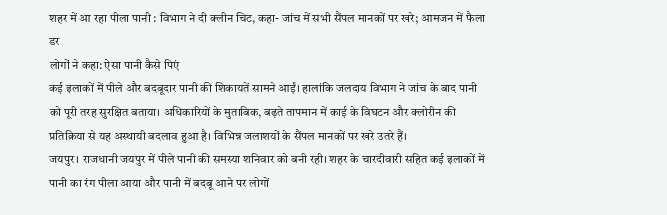शहर में आ रहा पीला पानी : विभाग ने दी क्लीन चिट, कहा- जांच में सभी सैंपल मानकों पर खरे; आमजन में फैला डर
लोगों ने कहा: ऐसा पानी कैसे पिएं
कई इलाकों में पीले और बदबूदार पानी की शिकायतें सामने आईं। हालांकि जलदाय विभाग ने जांच के बाद पानी को पूरी तरह सुरक्षित बताया। अधिकारियों के मुताबिक, बढ़ते तापमान में काई के विघटन और क्लोरीन की प्रतिक्रिया से यह अस्थायी बदलाव हुआ है। विभिन्न जलाशयों के सैंपल मानकों पर खरे उतरे हैं।
जयपुर। राजधानी जयपुर में पीले पानी की समस्या शनिवार को बनी रही। शहर के चारदीवारी सहित कई इलाकों में पानी का रंग पीला आया और पानी में बदबू आने पर लोगों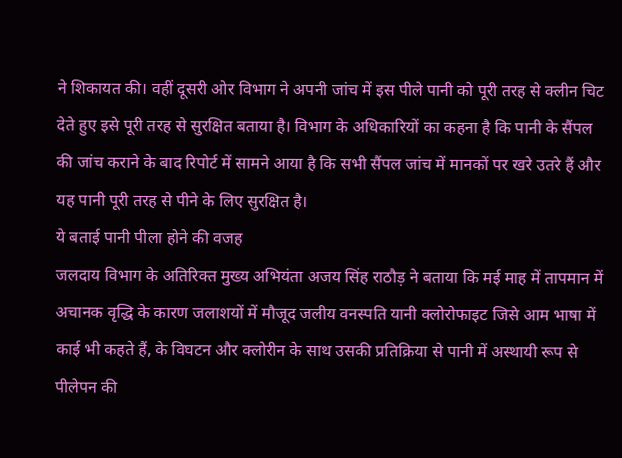ने शिकायत की। वहीं दूसरी ओर विभाग ने अपनी जांच में इस पीले पानी को पूरी तरह से क्लीन चिट देते हुए इसे पूरी तरह से सुरक्षित बताया है। विभाग के अधिकारियों का कहना है कि पानी के सैंपल की जांच कराने के बाद रिपोर्ट में सामने आया है कि सभी सैंपल जांच में मानकों पर खरे उतरे हैं और यह पानी पूरी तरह से पीने के लिए सुरक्षित है।
ये बताई पानी पीला होने की वजह
जलदाय विभाग के अतिरिक्त मुख्य अभियंता अजय सिंह राठौड़ ने बताया कि मई माह में तापमान में अचानक वृद्धि के कारण जलाशयों में मौजूद जलीय वनस्पति यानी क्लोरोफाइट जिसे आम भाषा में काई भी कहते हैं, के विघटन और क्लोरीन के साथ उसकी प्रतिक्रिया से पानी में अस्थायी रूप से पीलेपन की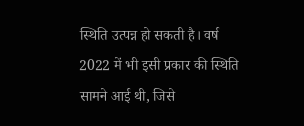स्थिति उत्पन्न हो सकती है। वर्ष 2022 में भी इसी प्रकार की स्थिति सामने आई थी, जिसे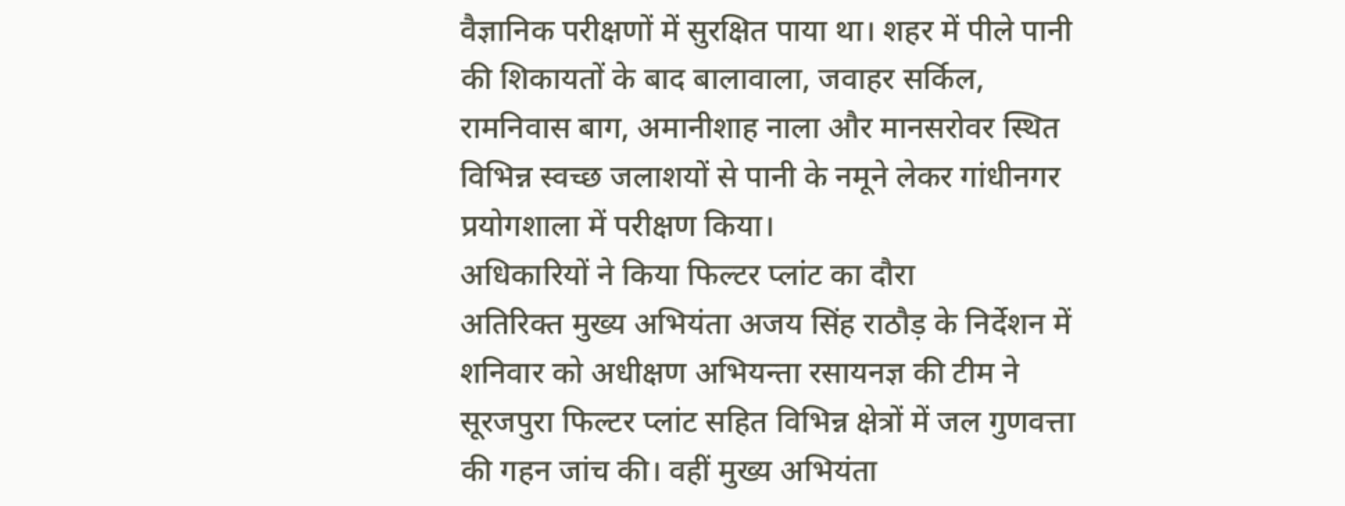वैज्ञानिक परीक्षणों में सुरक्षित पाया था। शहर में पीले पानी की शिकायतों के बाद बालावाला, जवाहर सर्किल, रामनिवास बाग, अमानीशाह नाला और मानसरोवर स्थित विभिन्न स्वच्छ जलाशयों से पानी के नमूने लेकर गांधीनगर प्रयोगशाला में परीक्षण किया।
अधिकारियों ने किया फिल्टर प्लांट का दौरा
अतिरिक्त मुख्य अभियंता अजय सिंह राठौड़ के निर्देशन में शनिवार को अधीक्षण अभियन्ता रसायनज्ञ की टीम ने सूरजपुरा फिल्टर प्लांट सहित विभिन्न क्षेत्रों में जल गुणवत्ता की गहन जांच की। वहीं मुख्य अभियंता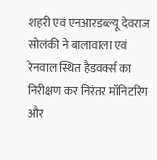शहरी एवं एनआरडब्ल्यू देवराज सोलंकी ने बालावाला एवं रेनवाल स्थित हैडवर्क्स का निरीक्षण कर निरंतर मॉनिटरिंग और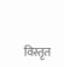विस्तृत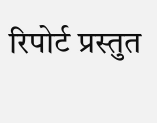रिपोर्ट प्रस्तुत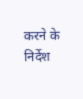करने के निर्देश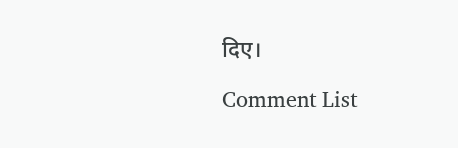दिए।

Comment List